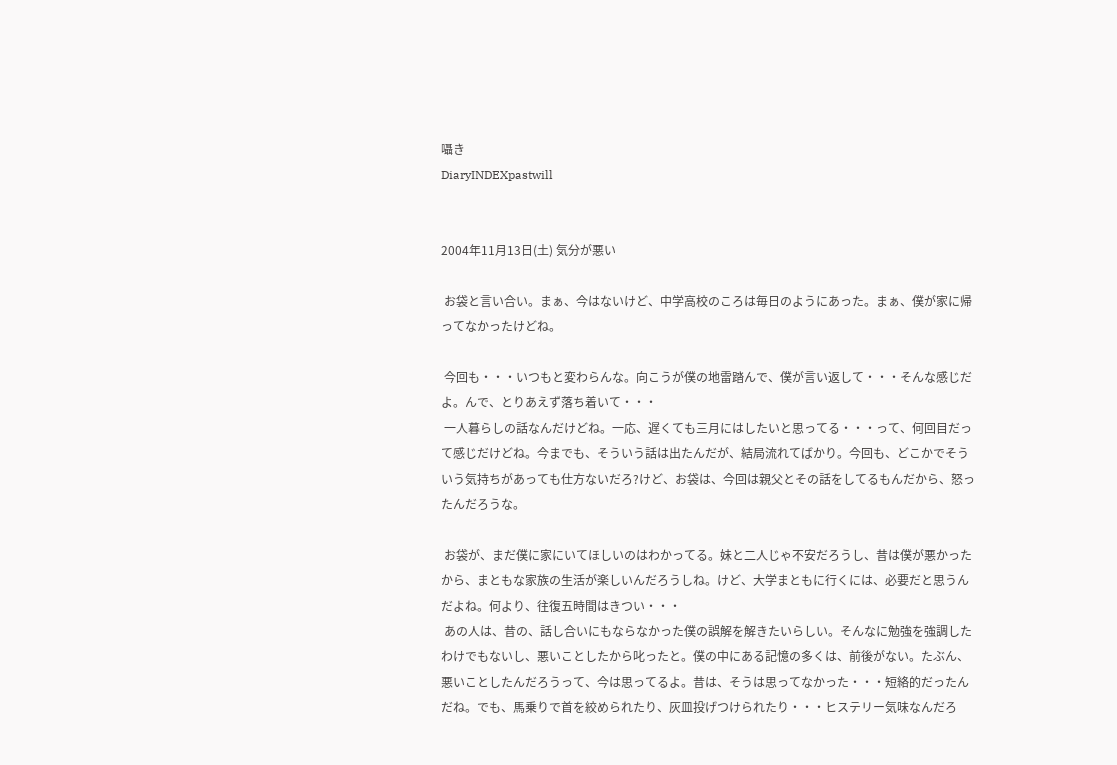囁き
DiaryINDEXpastwill


2004年11月13日(土) 気分が悪い

 お袋と言い合い。まぁ、今はないけど、中学高校のころは毎日のようにあった。まぁ、僕が家に帰ってなかったけどね。

 今回も・・・いつもと変わらんな。向こうが僕の地雷踏んで、僕が言い返して・・・そんな感じだよ。んで、とりあえず落ち着いて・・・
 一人暮らしの話なんだけどね。一応、遅くても三月にはしたいと思ってる・・・って、何回目だって感じだけどね。今までも、そういう話は出たんだが、結局流れてばかり。今回も、どこかでそういう気持ちがあっても仕方ないだろ?けど、お袋は、今回は親父とその話をしてるもんだから、怒ったんだろうな。

 お袋が、まだ僕に家にいてほしいのはわかってる。妹と二人じゃ不安だろうし、昔は僕が悪かったから、まともな家族の生活が楽しいんだろうしね。けど、大学まともに行くには、必要だと思うんだよね。何より、往復五時間はきつい・・・
 あの人は、昔の、話し合いにもならなかった僕の誤解を解きたいらしい。そんなに勉強を強調したわけでもないし、悪いことしたから叱ったと。僕の中にある記憶の多くは、前後がない。たぶん、悪いことしたんだろうって、今は思ってるよ。昔は、そうは思ってなかった・・・短絡的だったんだね。でも、馬乗りで首を絞められたり、灰皿投げつけられたり・・・ヒステリー気味なんだろ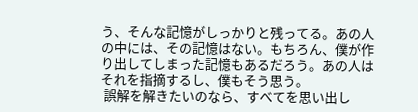う、そんな記憶がしっかりと残ってる。あの人の中には、その記憶はない。もちろん、僕が作り出してしまった記憶もあるだろう。あの人はそれを指摘するし、僕もそう思う。
 誤解を解きたいのなら、すべてを思い出し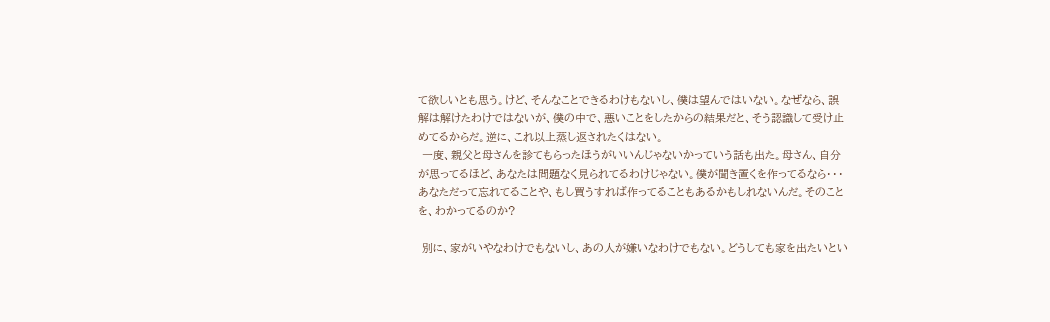て欲しいとも思う。けど、そんなことできるわけもないし、僕は望んではいない。なぜなら、誤解は解けたわけではないが、僕の中で、悪いことをしたからの結果だと、そう認識して受け止めてるからだ。逆に、これ以上蒸し返されたくはない。
 一度、親父と母さんを診てもらったほうがいいんじゃないかっていう話も出た。母さん、自分が思ってるほど、あなたは問題なく見られてるわけじゃない。僕が聞き置くを作ってるなら・・・あなただって忘れてることや、もし買うすれば作ってることもあるかもしれないんだ。そのことを、わかってるのか?

 別に、家がいやなわけでもないし、あの人が嫌いなわけでもない。どうしても家を出たいとい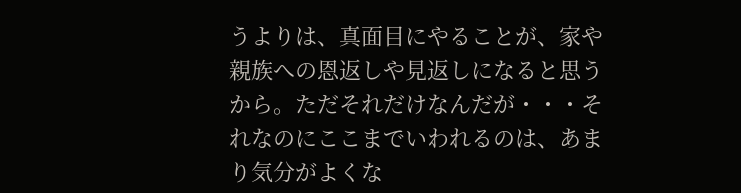うよりは、真面目にやることが、家や親族への恩返しや見返しになると思うから。ただそれだけなんだが・・・それなのにここまでいわれるのは、あまり気分がよくな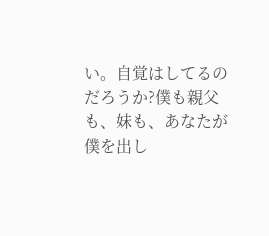い。自覚はしてるのだろうか?僕も親父も、妹も、あなたが僕を出し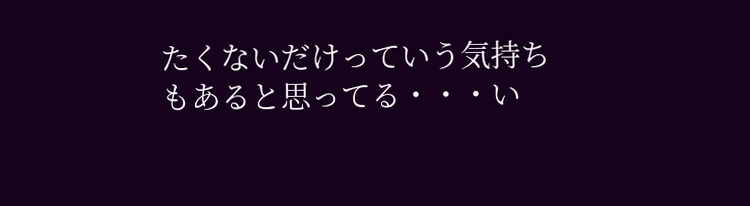たくないだけっていう気持ちもあると思ってる・・・い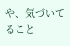や、気づいてること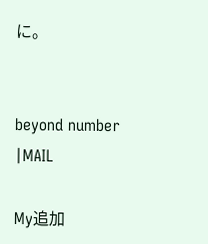に。


beyond number |MAIL

My追加